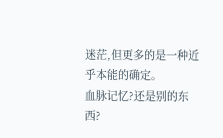迷茫,但更多的是一种近乎本能的确定。
血脉记忆?还是别的东西?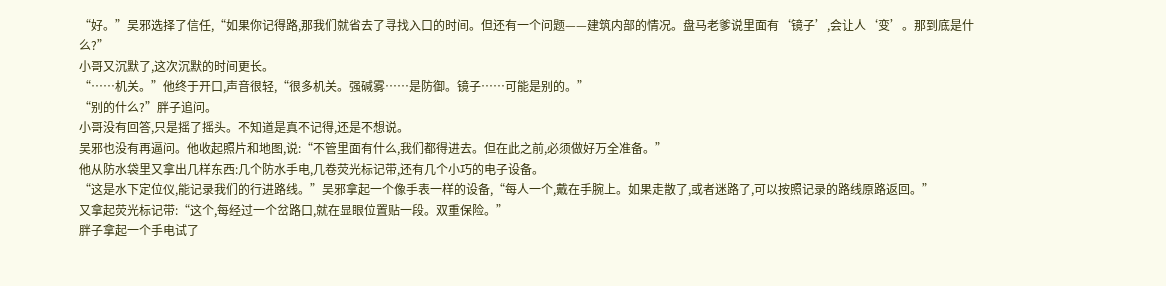“好。”吴邪选择了信任,“如果你记得路,那我们就省去了寻找入口的时间。但还有一个问题——建筑内部的情况。盘马老爹说里面有‘镜子’,会让人‘变’。那到底是什么?”
小哥又沉默了,这次沉默的时间更长。
“……机关。”他终于开口,声音很轻,“很多机关。强碱雾……是防御。镜子……可能是别的。”
“别的什么?”胖子追问。
小哥没有回答,只是摇了摇头。不知道是真不记得,还是不想说。
吴邪也没有再逼问。他收起照片和地图,说:“不管里面有什么,我们都得进去。但在此之前,必须做好万全准备。”
他从防水袋里又拿出几样东西:几个防水手电,几卷荧光标记带,还有几个小巧的电子设备。
“这是水下定位仪,能记录我们的行进路线。”吴邪拿起一个像手表一样的设备,“每人一个,戴在手腕上。如果走散了,或者迷路了,可以按照记录的路线原路返回。”
又拿起荧光标记带:“这个,每经过一个岔路口,就在显眼位置贴一段。双重保险。”
胖子拿起一个手电试了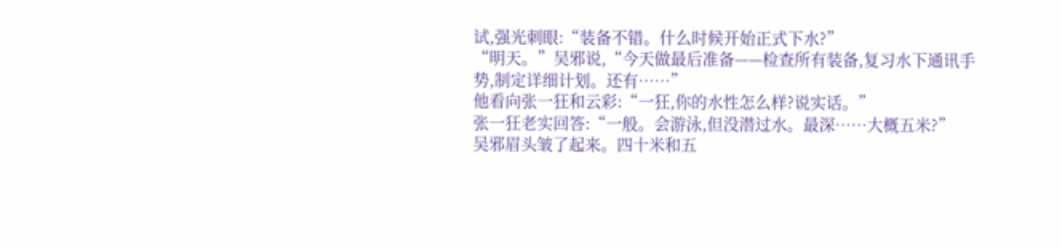试,强光刺眼:“装备不错。什么时候开始正式下水?”
“明天。”吴邪说,“今天做最后准备——检查所有装备,复习水下通讯手势,制定详细计划。还有……”
他看向张一狂和云彩:“一狂,你的水性怎么样?说实话。”
张一狂老实回答:“一般。会游泳,但没潜过水。最深……大概五米?”
吴邪眉头皱了起来。四十米和五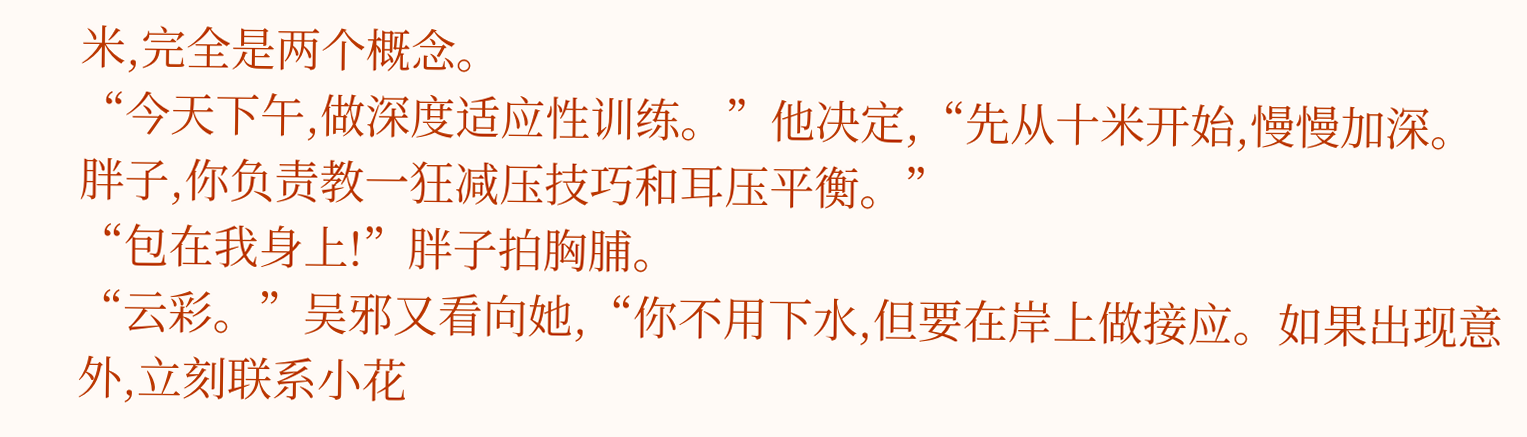米,完全是两个概念。
“今天下午,做深度适应性训练。”他决定,“先从十米开始,慢慢加深。胖子,你负责教一狂减压技巧和耳压平衡。”
“包在我身上!”胖子拍胸脯。
“云彩。”吴邪又看向她,“你不用下水,但要在岸上做接应。如果出现意外,立刻联系小花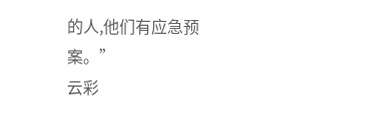的人,他们有应急预案。”
云彩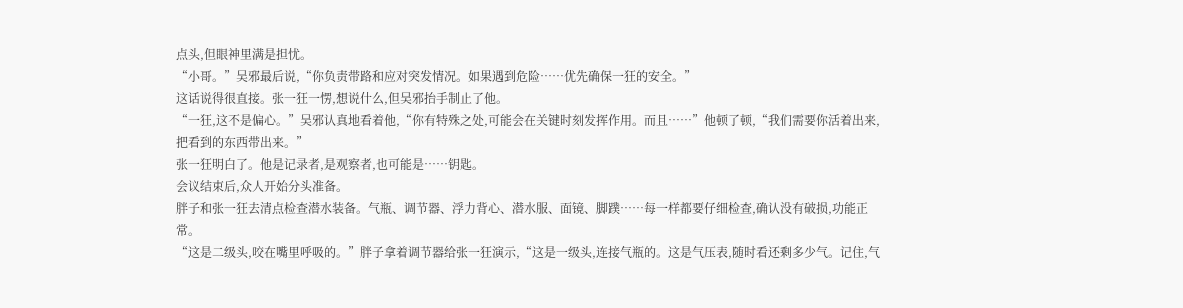点头,但眼神里满是担忧。
“小哥。”吴邪最后说,“你负责带路和应对突发情况。如果遇到危险……优先确保一狂的安全。”
这话说得很直接。张一狂一愣,想说什么,但吴邪抬手制止了他。
“一狂,这不是偏心。”吴邪认真地看着他,“你有特殊之处,可能会在关键时刻发挥作用。而且……”他顿了顿,“我们需要你活着出来,把看到的东西带出来。”
张一狂明白了。他是记录者,是观察者,也可能是……钥匙。
会议结束后,众人开始分头准备。
胖子和张一狂去清点检查潜水装备。气瓶、调节器、浮力背心、潜水服、面镜、脚蹼……每一样都要仔细检查,确认没有破损,功能正常。
“这是二级头,咬在嘴里呼吸的。”胖子拿着调节器给张一狂演示,“这是一级头,连接气瓶的。这是气压表,随时看还剩多少气。记住,气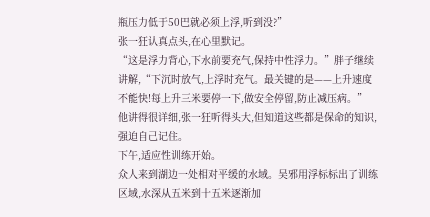瓶压力低于50巴就必须上浮,听到没?”
张一狂认真点头,在心里默记。
“这是浮力背心,下水前要充气,保持中性浮力。”胖子继续讲解,“下沉时放气,上浮时充气。最关键的是——上升速度不能快!每上升三米要停一下,做安全停留,防止减压病。”
他讲得很详细,张一狂听得头大,但知道这些都是保命的知识,强迫自己记住。
下午,适应性训练开始。
众人来到湖边一处相对平缓的水域。吴邪用浮标标出了训练区域,水深从五米到十五米逐渐加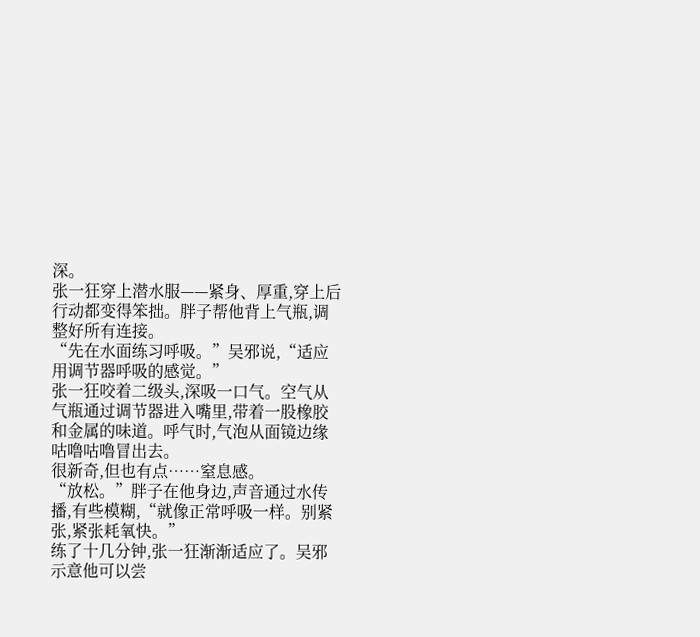深。
张一狂穿上潜水服——紧身、厚重,穿上后行动都变得笨拙。胖子帮他背上气瓶,调整好所有连接。
“先在水面练习呼吸。”吴邪说,“适应用调节器呼吸的感觉。”
张一狂咬着二级头,深吸一口气。空气从气瓶通过调节器进入嘴里,带着一股橡胶和金属的味道。呼气时,气泡从面镜边缘咕噜咕噜冒出去。
很新奇,但也有点……窒息感。
“放松。”胖子在他身边,声音通过水传播,有些模糊,“就像正常呼吸一样。别紧张,紧张耗氧快。”
练了十几分钟,张一狂渐渐适应了。吴邪示意他可以尝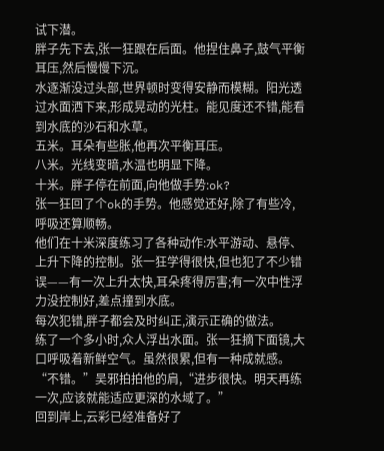试下潜。
胖子先下去,张一狂跟在后面。他捏住鼻子,鼓气平衡耳压,然后慢慢下沉。
水逐渐没过头部,世界顿时变得安静而模糊。阳光透过水面洒下来,形成晃动的光柱。能见度还不错,能看到水底的沙石和水草。
五米。耳朵有些胀,他再次平衡耳压。
八米。光线变暗,水温也明显下降。
十米。胖子停在前面,向他做手势:ok?
张一狂回了个ok的手势。他感觉还好,除了有些冷,呼吸还算顺畅。
他们在十米深度练习了各种动作:水平游动、悬停、上升下降的控制。张一狂学得很快,但也犯了不少错误——有一次上升太快,耳朵疼得厉害;有一次中性浮力没控制好,差点撞到水底。
每次犯错,胖子都会及时纠正,演示正确的做法。
练了一个多小时,众人浮出水面。张一狂摘下面镜,大口呼吸着新鲜空气。虽然很累,但有一种成就感。
“不错。”吴邪拍拍他的肩,“进步很快。明天再练一次,应该就能适应更深的水域了。”
回到岸上,云彩已经准备好了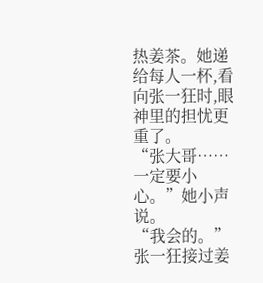热姜茶。她递给每人一杯,看向张一狂时,眼神里的担忧更重了。
“张大哥……一定要小心。”她小声说。
“我会的。”张一狂接过姜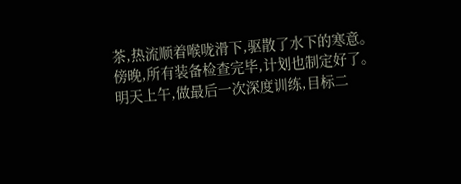茶,热流顺着喉咙滑下,驱散了水下的寒意。
傍晚,所有装备检查完毕,计划也制定好了。
明天上午,做最后一次深度训练,目标二